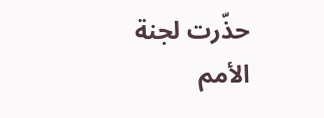حذّرت لجنة الأمم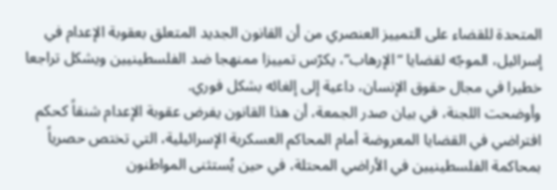المتحدة للقضاء على التمييز العنصري من أن القانون الجديد المتعلق بعقوبة الإعدام في إسرائيل، الموجّه لقضايا “الإرهاب”، يكرّس تمييزا ممنهجا ضد الفلسطينيين ويشكل تراجعا خطيرا في مجال حقوق الإنسان، داعية إلى إلغائه بشكل فوري.
وأوضحت اللجنة، في بيان صدر الجمعة، أن هذا القانون يفرض عقوبة الإعدام شنقاً كحكم افتراضي في القضايا المعروضة أمام المحاكم العسكرية الإسرائيلية، التي تختص حصرياً بمحاكمة الفلسطينيين في الأراضي المحتلة، في حين يُستثنى المواطنون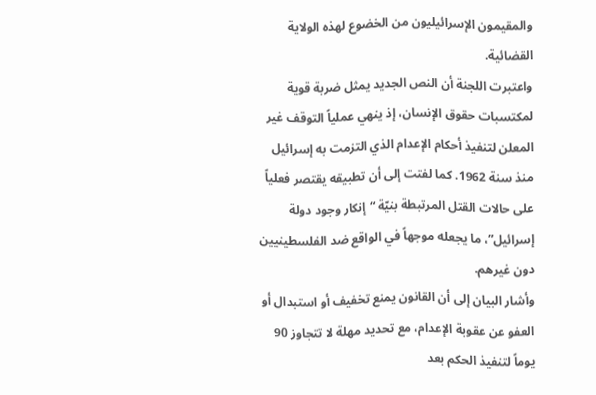والمقيمون الإسرائيليون من الخضوع لهذه الولاية القضائية.
واعتبرت اللجنة أن النص الجديد يمثل ضربة قوية لمكتسبات حقوق الإنسان، إذ ينهي عملياً التوقف غير المعلن لتنفيذ أحكام الإعدام الذي التزمت به إسرائيل منذ سنة 1962. كما لفتت إلى أن تطبيقه يقتصر فعلياً على حالات القتل المرتبطة بنيّة “إنكار وجود دولة إسرائيل”، ما يجعله موجهاً في الواقع ضد الفلسطينيين دون غيرهم.
وأشار البيان إلى أن القانون يمنع تخفيف أو استبدال أو العفو عن عقوبة الإعدام، مع تحديد مهلة لا تتجاوز 90 يوماً لتنفيذ الحكم بعد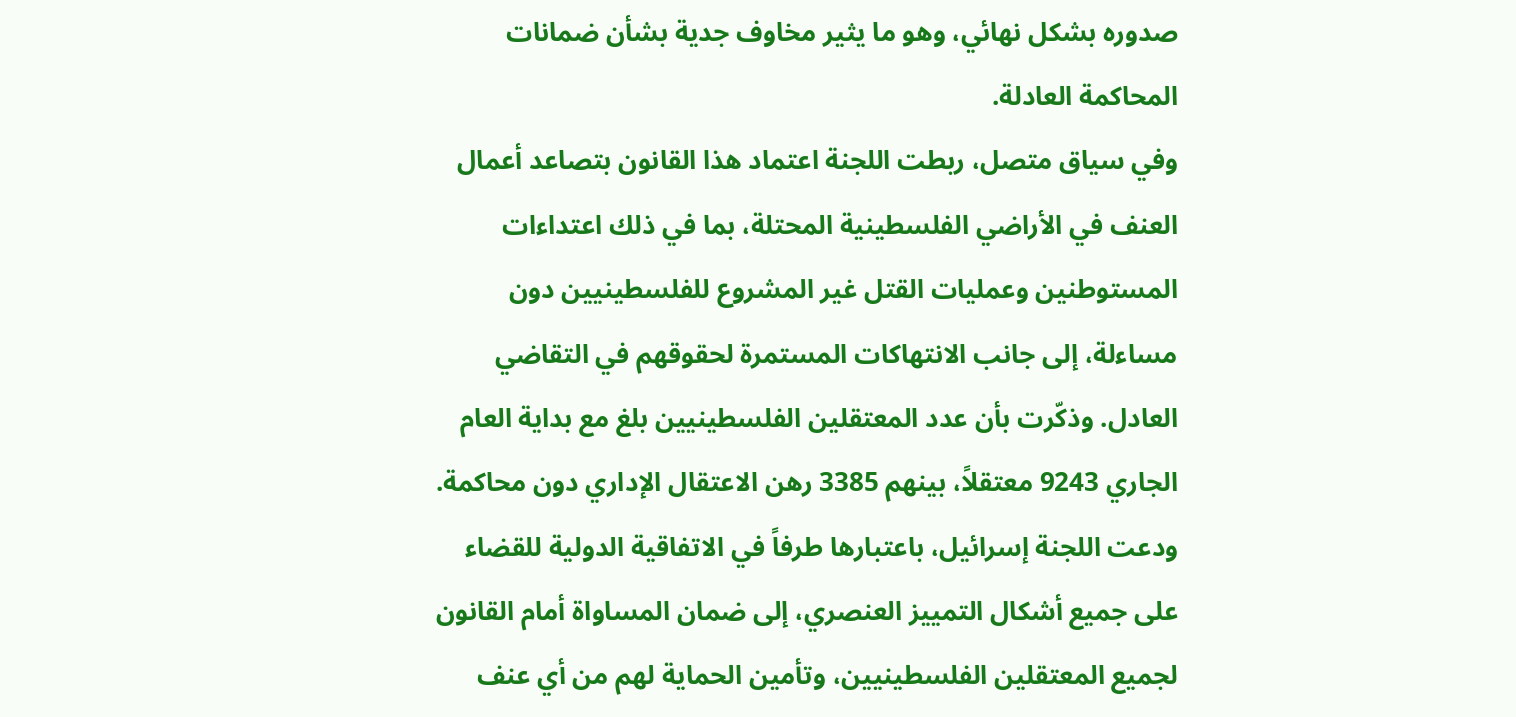صدوره بشكل نهائي، وهو ما يثير مخاوف جدية بشأن ضمانات المحاكمة العادلة.
وفي سياق متصل، ربطت اللجنة اعتماد هذا القانون بتصاعد أعمال العنف في الأراضي الفلسطينية المحتلة، بما في ذلك اعتداءات المستوطنين وعمليات القتل غير المشروع للفلسطينيين دون مساءلة، إلى جانب الانتهاكات المستمرة لحقوقهم في التقاضي العادل. وذكّرت بأن عدد المعتقلين الفلسطينيين بلغ مع بداية العام الجاري 9243 معتقلاً، بينهم 3385 رهن الاعتقال الإداري دون محاكمة.
ودعت اللجنة إسرائيل، باعتبارها طرفاً في الاتفاقية الدولية للقضاء على جميع أشكال التمييز العنصري، إلى ضمان المساواة أمام القانون لجميع المعتقلين الفلسطينيين، وتأمين الحماية لهم من أي عنف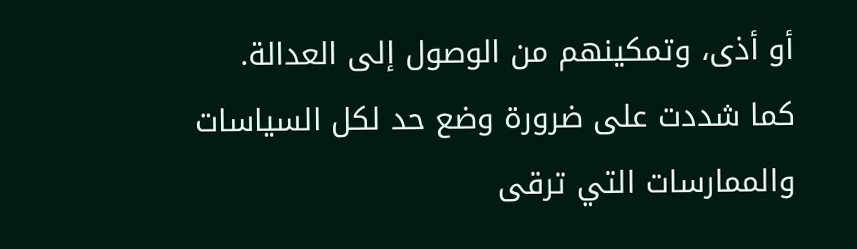أو أذى، وتمكينهم من الوصول إلى العدالة.
كما شددت على ضرورة وضع حد لكل السياسات والممارسات التي ترقى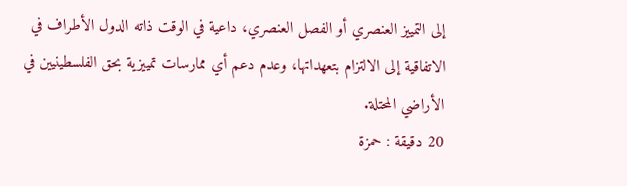إلى التمييز العنصري أو الفصل العنصري، داعية في الوقت ذاته الدول الأطراف في الاتفاقية إلى الالتزام بتعهداتها، وعدم دعم أي ممارسات تمييزية بحق الفلسطينيين في الأراضي المحتلة.
20 دقيقة : حمزة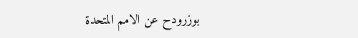بوزرودح عن الامم المتحدة